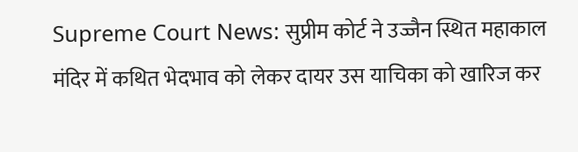Supreme Court News: सुप्रीम कोर्ट ने उज्जैन स्थित महाकाल मंदिर में कथित भेदभाव को लेकर दायर उस याचिका को खारिज कर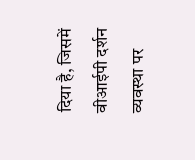दिया है, जिसमें वीआईपी दर्शन व्यवस्था पर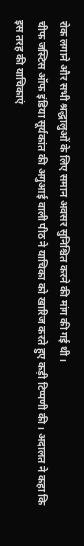रोक लगाने और सभी श्रद्धालुओं के लिए समान अवसर सुनिश्चित करने की मांग की गई थी।
चीफ जस्टिस ऑफ इंडिया सूर्यकांत की अगुआई वाली पीठ ने याचिका को खारिज करते हुए कड़ी टिप्पणी की। अदालत ने कहा कि इस तरह की याचिकाएं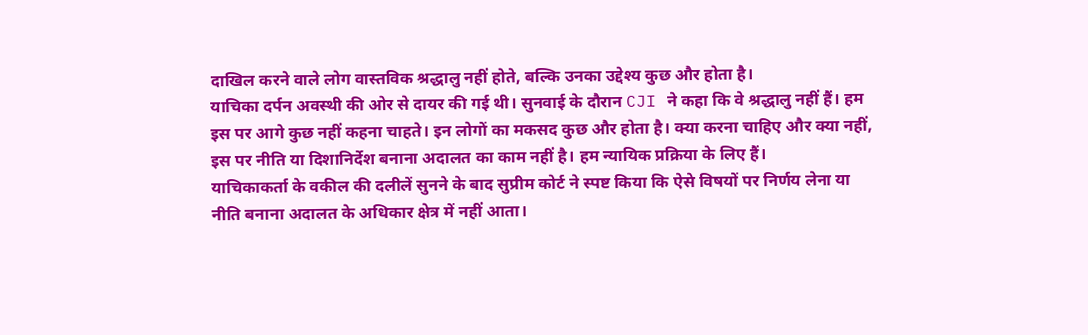दाखिल करने वाले लोग वास्तविक श्रद्धालु नहीं होते, बल्कि उनका उद्देश्य कुछ और होता है।
याचिका दर्पन अवस्थी की ओर से दायर की गई थी। सुनवाई के दौरान CJI ने कहा कि वे श्रद्धालु नहीं हैं। हम इस पर आगे कुछ नहीं कहना चाहते। इन लोगों का मकसद कुछ और होता है। क्या करना चाहिए और क्या नहीं, इस पर नीति या दिशानिर्देश बनाना अदालत का काम नहीं है। हम न्यायिक प्रक्रिया के लिए हैं।
याचिकाकर्ता के वकील की दलीलें सुनने के बाद सुप्रीम कोर्ट ने स्पष्ट किया कि ऐसे विषयों पर निर्णय लेना या नीति बनाना अदालत के अधिकार क्षेत्र में नहीं आता।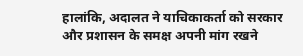हालांकि, अदालत ने याचिकाकर्ता को सरकार और प्रशासन के समक्ष अपनी मांग रखने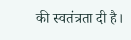की स्वतंत्रता दी है।